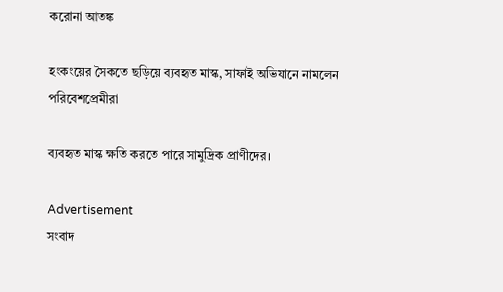করোনা আতঙ্ক

হংকংয়ের সৈকতে ছড়িয়ে ব্যবহৃত মাস্ক, সাফাই অভিযানে নামলেন পরিবেশপ্রেমীরা

ব্যবহৃত মাস্ক ক্ষতি করতে পারে সামুদ্রিক প্রাণীদের।

Advertisement
সংবাদ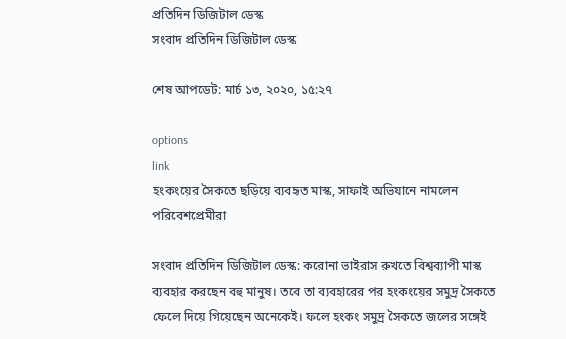প্রতিদিন ডিজিটাল ডেস্ক
সংবাদ প্রতিদিন ডিজিটাল ডেস্ক

শেষ আপডেট: মার্চ ১৩, ২০২০, ১৫:২৭

options
link
হংকংয়ের সৈকতে ছড়িয়ে ব্যবহৃত মাস্ক, সাফাই অভিযানে নামলেন পরিবেশপ্রেমীরা

সংবাদ প্রতিদিন ডিজিটাল ডেস্ক: করোনা ভাইরাস রুখতে বিশ্বব্যাপী মাস্ক ব্যবহার করছেন বহু মানুষ। তবে তা ব্যবহারের পর হংকংয়ের সমুদ্র সৈকতে ফেলে দিয়ে গিয়েছেন অনেকেই। ফলে হংকং সমুদ্র সৈকতে জলের সঙ্গেই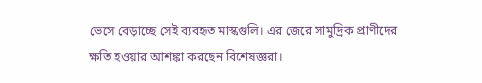ভেসে বেড়াচ্ছে সেই ব্যবহৃত মাস্কগুলি। এর জেরে সামুদ্রিক প্রাণীদের ক্ষতি হওয়ার আশঙ্কা করছেন বিশেষজ্ঞরা।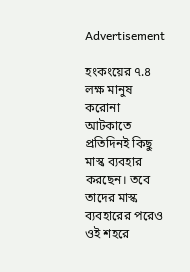Advertisement

হংকংয়ের ৭.৪ লক্ষ মানুষ করোনা আটকাতে প্রতিদিনই কিছু মাস্ক ব্যবহার করছেন। তবে তাদের মাস্ক ব্যবহারের পরেও ওই শহরে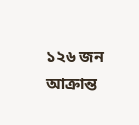১২৬ জন আক্রান্ত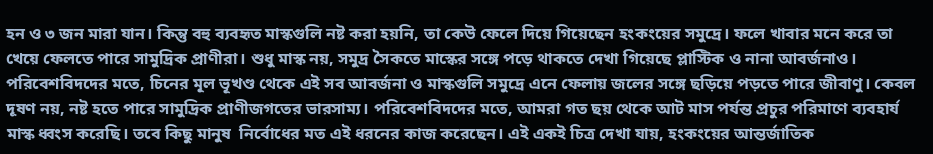হন ও ৩ জন মারা যান। কিন্তু বহু ব্যবহৃত মাস্কগুলি নষ্ট করা হয়নি, তা কেউ ফেলে দিয়ে গিয়েছেন হংকংয়ের সমুদ্রে। ফলে খাবার মনে করে তা খেয়ে ফেলতে পারে সামুদ্রিক প্রাণীরা। শুধু মাস্ক নয়, সমুদ্র সৈকতে মাস্কের সঙ্গে পড়ে থাকতে দেখা গিয়েছে প্লাস্টিক ও নানা আবর্জনাও। পরিবেশবিদদের মতে, চিনের মূল ভূখণ্ড থেকে এই সব আবর্জনা ও মাস্কগুলি সমুদ্রে এনে ফেলায় জলের সঙ্গে ছড়িয়ে পড়তে পারে জীবাণু। কেবল দূষণ নয়, নষ্ট হতে পারে সামুদ্রিক প্রাণীজগতের ভারসাম্য। পরিবেশবিদদের মতে, আমরা গত ছয় থেকে আট মাস পর্যন্ত প্রচুর পরিমাণে ব্যবহার্য মাস্ক ধ্বংস করেছি। তবে কিছু মানুষ  নির্বোধের মত এই ধরনের কাজ করেছেন। এই একই চিত্র দেখা যায়, হংকংয়ের আন্তর্জাতিক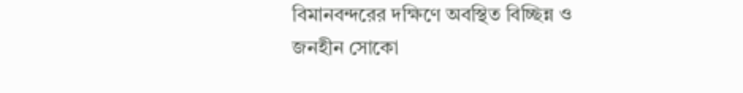বিমানবন্দরের দক্ষিণে অবস্থিত বিচ্ছিন্ন ও জনহীন সোকো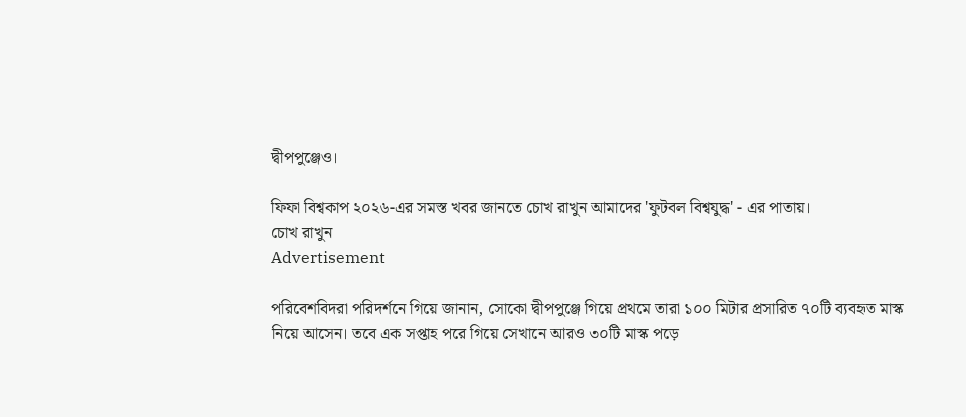দ্বীপপুঞ্জেও।

ফিফা বিশ্বকাপ ২০২৬-এর সমস্ত খবর জানতে চোখ রাখুন আমাদের 'ফুটবল বিশ্বযুদ্ধ' - এর পাতায়।
চোখ রাখুন
Advertisement

পরিবেশবিদরা পরিদর্শনে গিয়ে জানান, সোকো দ্বীপপুঞ্জে গিয়ে প্রথমে তারা ১০০ মিটার প্রসারিত ৭০টি ব্যবহৃত মাস্ক নিয়ে আসেন। তবে এক সপ্তাহ পরে গিয়ে সেখানে আরও ৩০টি মাস্ক পড়ে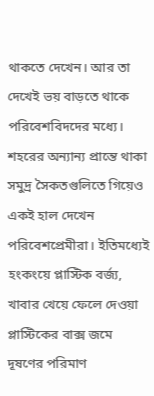থাকতে দেখেন। আর তা দেখেই ভয় বাড়তে থাকে পরিবেশবিদদের মধ্যে। শহরের অন্যান্য প্রান্তে থাকা সমুদ্র সৈকতগুলিতে গিয়েও একই হাল দেখেন পরিবেশপ্রেমীরা। ইতিমধ্যেই হংকংয়ে প্লাস্টিক বর্জ্য, খাবার খেয়ে ফেলে দেওয়া প্লাস্টিকের বাক্স জমে দূষণের পরিমাণ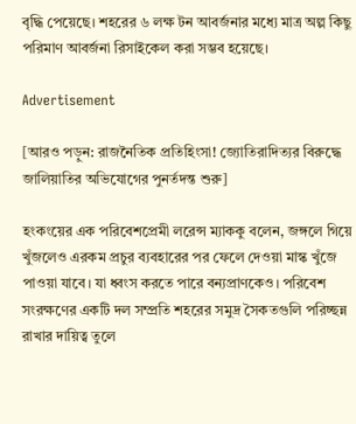বৃদ্ধি পেয়েছে। শহরের ৬ লক্ষ টন আবর্জনার মধ্যে মাত্র অল্প কিছু পরিমাণ আবর্জনা রিসাইকেল করা সম্ভব হয়েছে।

Advertisement

[আরও পড়ুন: রাজনৈতিক প্রতিহিংসা! জ্যোতিরাদিত্যর বিরুদ্ধে জালিয়াতির অভিযোগের পুনর্তদন্ত শুরু]

হংকংয়ের এক পরিবেশপ্রেমী লরেন্স ম্যাককু বলেন, জঙ্গলে গিয়ে খুঁজলেও এরকম প্রচুর ব্যবহারের পর ফেলে দেওয়া মাস্ক খুঁজে পাওয়া যাবে। যা ধ্বংস করতে পারে বন্যপ্রাণকেও। পরিবেশ সংরক্ষণের একটি দল সম্প্রতি শহরের সমুদ্র সৈকতগুলি পরিচ্ছন্ন রাখার দায়িত্ব তুলে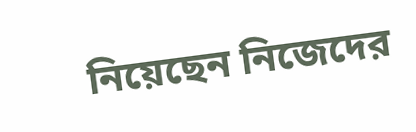নিয়েছেন নিজেদের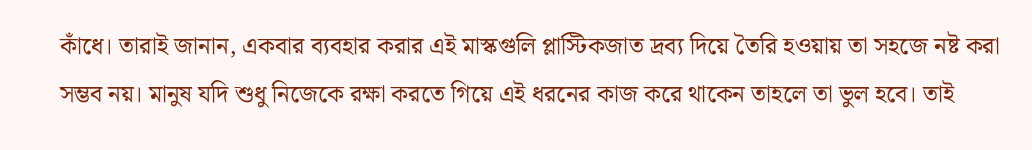কাঁধে। তারাই জানান, একবার ব্যবহার করার এই মাস্কগুলি প্লাস্টিকজাত দ্রব্য দিয়ে তৈরি হওয়ায় তা সহজে নষ্ট করা সম্ভব নয়। মানুষ যদি শুধু নিজেকে রক্ষা করতে গিয়ে এই ধরনের কাজ করে থাকেন তাহলে তা ভুল হবে। তাই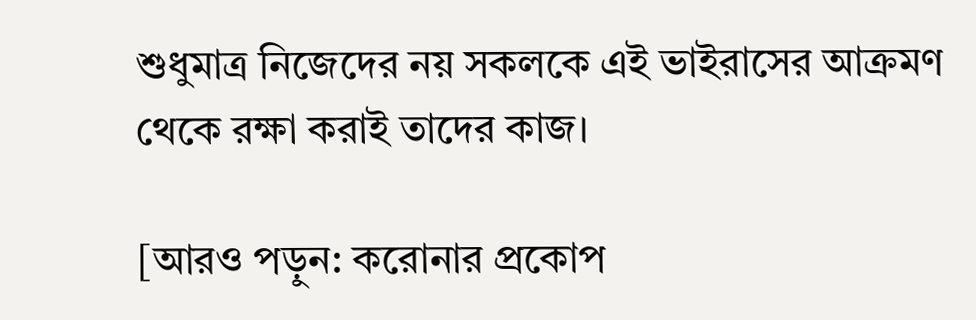শুধুমাত্র নিজেদের নয় সকলকে এই ভাইরাসের আক্রমণ থেকে রক্ষা করাই তাদের কাজ।

[আরও পড়ুন: করোনার প্রকোপ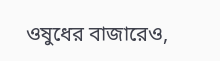ওষুধের বাজারেও,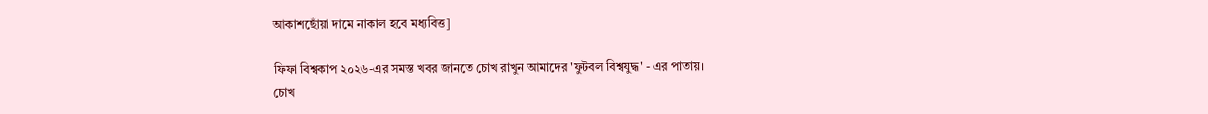আকাশছোঁয়া দামে নাকাল হবে মধ্যবিত্ত]

ফিফা বিশ্বকাপ ২০২৬-এর সমস্ত খবর জানতে চোখ রাখুন আমাদের 'ফুটবল বিশ্বযুদ্ধ' - এর পাতায়।
চোখ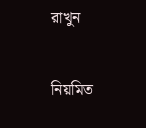রাখুন

নিয়মিত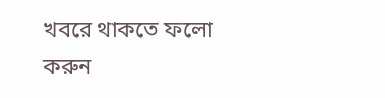খবরে থাকতে ফলো করুন